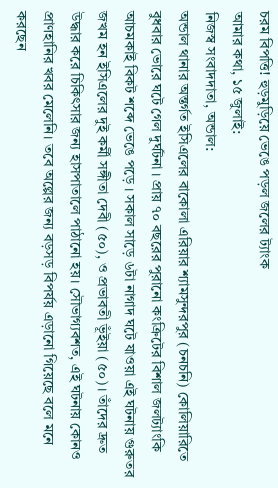চরম বিপত্তি! হুড়মুড়িয়ে ভেঙে পড়ল জলের ট্যাংক
আমার কথা, ১৫ জুলাই:
নিজস্ব সংবাদদাতা, অন্ডাল:
অন্ডাল থানার অন্তর্গত ইসিএলের বাকোলা এরিয়ার শ্যামসুন্দরপুর (চনচনি) কোলিয়ারিতে বুধবার ভোরে ঘটে গেল দুর্ঘটনা । প্রায় ৭০ বছরের পুরানো কংক্রিটের বিশাল জলট্যাংকি আচমকাই বিকট শব্দে ভেঙে পড়ে । সকাল সাড়ে ৬টা নাগাদ ঘটে যাওয়া এই ঘটনায় গুরুতর জখম হন ইসিএলের দুই কর্মী সঙ্গীতা দেবী (৫০), ও প্রভাবতী ভূঁইয়া (৫০)। তাঁদের দ্রুত উদ্ধার করে চিকিৎসার জন্য হাসপাতালে পাঠানো হয়। সৌভাগ্যবশত, এই ঘটনায় কোনও প্রাণহানির খবর মেলেনি। তবে অল্পের জন্য বড়সড় বিপর্যয় এড়ানো গিয়েছে বলে মনে করছেন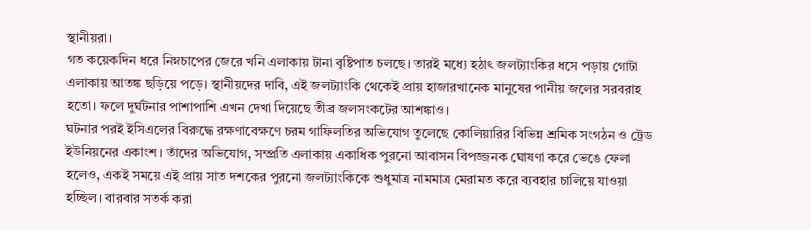স্থানীয়রা।
গত কয়েকদিন ধরে নিম্নচাপের জেরে খনি এলাকায় টানা বৃষ্টিপাত চলছে। তারই মধ্যে হঠাৎ জলট্যাংকির ধসে পড়ায় গোটা এলাকায় আতঙ্ক ছড়িয়ে পড়ে। স্থানীয়দের দাবি, এই জলট্যাংকি থেকেই প্রায় হাজারখানেক মানুষের পানীয় জলের সরবরাহ হতো। ফলে দুর্ঘটনার পাশাপাশি এখন দেখা দিয়েছে তীব্র জলসংকটের আশঙ্কাও।
ঘটনার পরই ইসিএলের বিরুদ্ধে রক্ষণাবেক্ষণে চরম গাফিলতির অভিযোগ তুলেছে কোলিয়ারির বিভিন্ন শ্রমিক সংগঠন ও ট্রেড ইউনিয়নের একাংশ। তাঁদের অভিযোগ, সম্প্রতি এলাকায় একাধিক পুরনো আবাসন বিপজ্জনক ঘোষণা করে ভেঙে ফেলা হলেও, একই সময়ে এই প্রায় সাত দশকের পুরনো জলট্যাংকিকে শুধুমাত্র নামমাত্র মেরামত করে ব্যবহার চালিয়ে যাওয়া হচ্ছিল। বারবার সতর্ক করা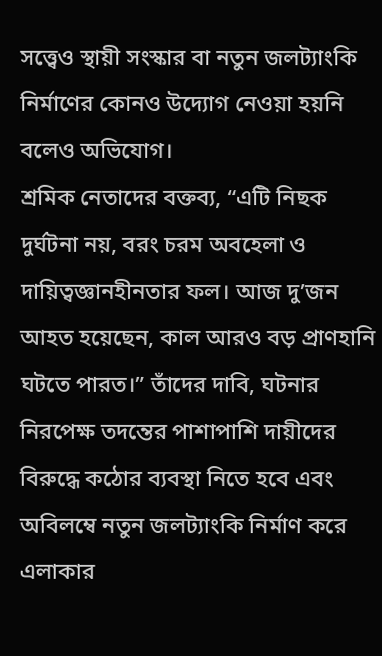সত্ত্বেও স্থায়ী সংস্কার বা নতুন জলট্যাংকি নির্মাণের কোনও উদ্যোগ নেওয়া হয়নি বলেও অভিযোগ।
শ্রমিক নেতাদের বক্তব্য, “এটি নিছক দুর্ঘটনা নয়, বরং চরম অবহেলা ও দায়িত্বজ্ঞানহীনতার ফল। আজ দু’জন আহত হয়েছেন, কাল আরও বড় প্রাণহানি ঘটতে পারত।” তাঁদের দাবি, ঘটনার নিরপেক্ষ তদন্তের পাশাপাশি দায়ীদের বিরুদ্ধে কঠোর ব্যবস্থা নিতে হবে এবং অবিলম্বে নতুন জলট্যাংকি নির্মাণ করে এলাকার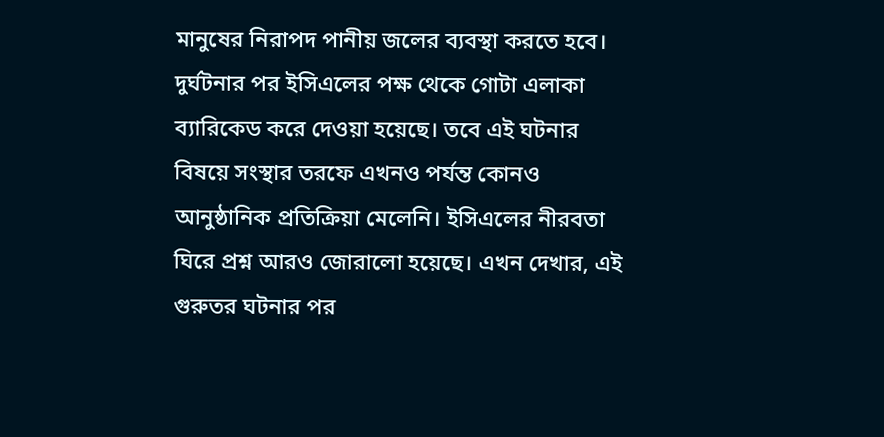মানুষের নিরাপদ পানীয় জলের ব্যবস্থা করতে হবে।
দুর্ঘটনার পর ইসিএলের পক্ষ থেকে গোটা এলাকা ব্যারিকেড করে দেওয়া হয়েছে। তবে এই ঘটনার বিষয়ে সংস্থার তরফে এখনও পর্যন্ত কোনও আনুষ্ঠানিক প্রতিক্রিয়া মেলেনি। ইসিএলের নীরবতা ঘিরে প্রশ্ন আরও জোরালো হয়েছে। এখন দেখার, এই গুরুতর ঘটনার পর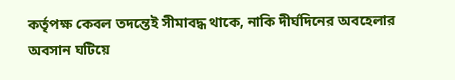কর্তৃপক্ষ কেবল তদন্তেই সীমাবদ্ধ থাকে, নাকি দীর্ঘদিনের অবহেলার অবসান ঘটিয়ে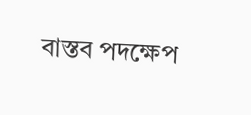বাস্তব পদক্ষেপ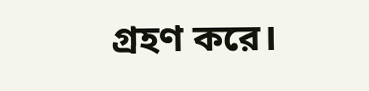গ্রহণ করে।